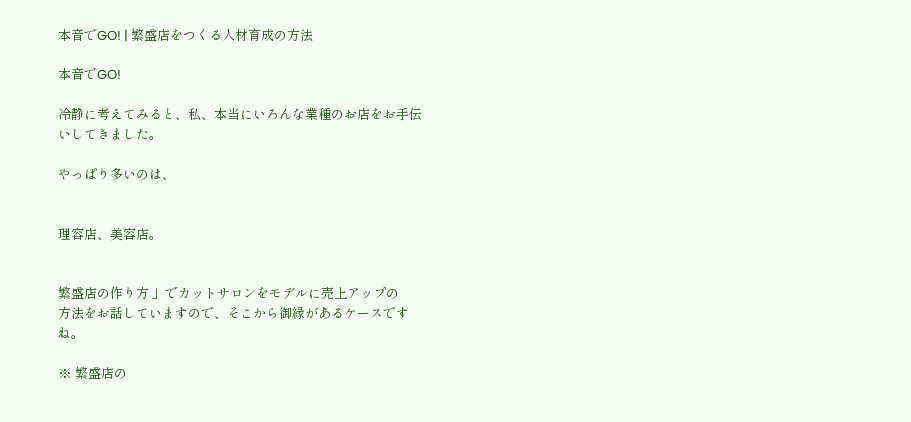本音でGO! | 繁盛店をつくる人材育成の方法

本音でGO!

冷静に考えてみると、私、本当にいろんな業種のお店をお手伝いしてきました。

やっぱり多いのは、


理容店、美容店。


繁盛店の作り方 」でカットサロンをモデルに売上アップの
方法をお話していますので、そこから御縁があるケースですね。

※ 繁盛店の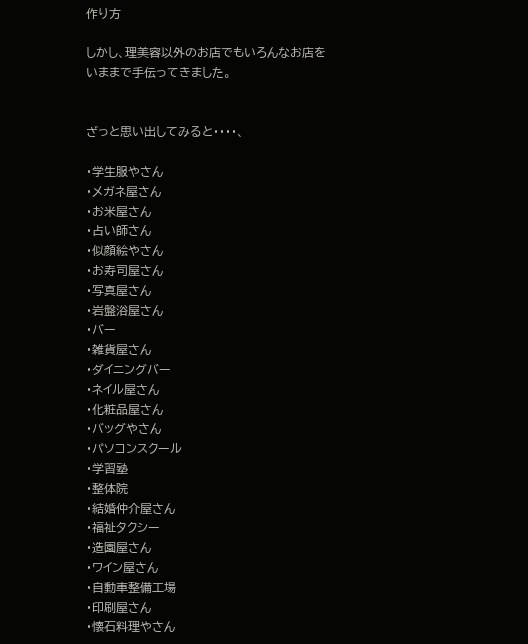作り方

しかし、理美容以外のお店でもいろんなお店を
いままで手伝ってきました。


ざっと思い出してみると・・・・、

・学生服やさん
・メガネ屋さん
・お米屋さん
・占い師さん
・似顔絵やさん
・お寿司屋さん
・写真屋さん
・岩盤浴屋さん
・バー
・雑貨屋さん
・ダイニングバー
・ネイル屋さん
・化粧品屋さん
・バッグやさん
・パソコンスクール
・学習塾
・整体院
・結婚仲介屋さん
・福祉タクシー
・造園屋さん
・ワイン屋さん
・自動車整備工場
・印刷屋さん
・懐石料理やさん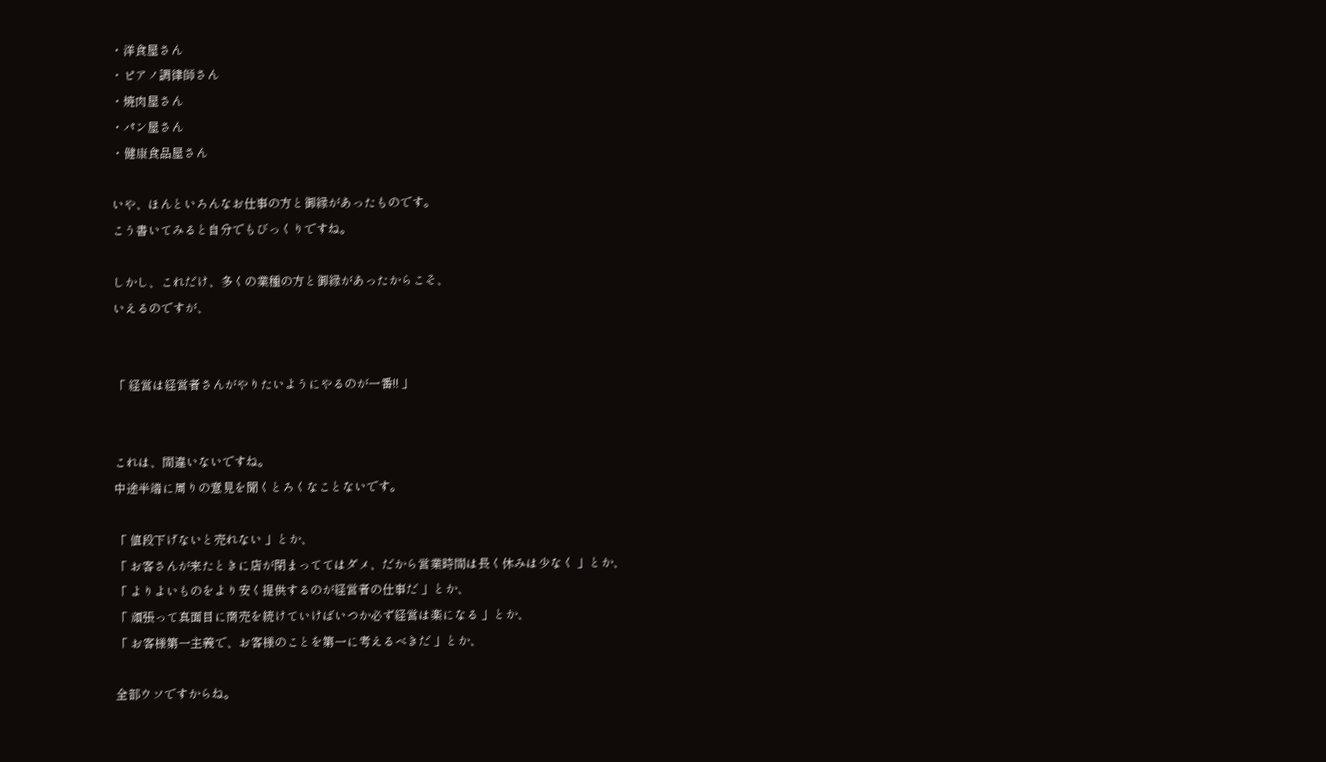・洋食屋さん
・ピアノ調律師さん
・焼肉屋さん
・パン屋さん
・健康食品屋さん

いや、ほんといろんなお仕事の方と御縁があったものです。
こう書いてみると自分でもびっくりですね。

しかし、これだけ、多くの業種の方と御縁があったからこそ、
いえるのですが、


「 経営は経営者さんがやりたいようにやるのが一番!! 」


これは、間違いないですね。
中途半端に周りの意見を聞くとろくなことないです。

「 値段下げないと売れない 」とか、
「 お客さんが来たときに店が閉まっててはダメ、だから営業時間は長く休みは少なく 」とか、
「 よりよいものをより安く提供するのが経営者の仕事だ 」とか、
「 頑張って真面目に商売を続けていけばいつか必ず経営は楽になる 」とか、
「 お客様第一主義で、お客様のことを第一に考えるべきだ 」とか、

全部ウソですからね。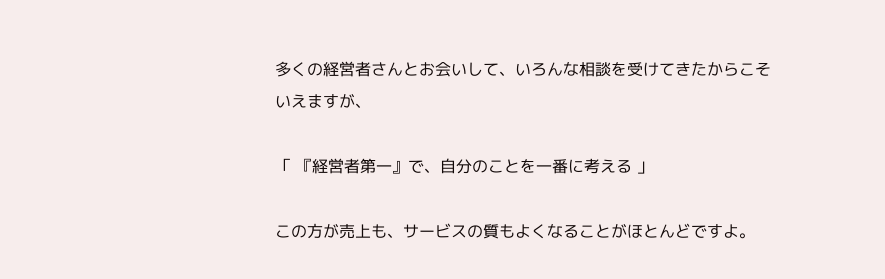多くの経営者さんとお会いして、いろんな相談を受けてきたからこそ
いえますが、

「 『経営者第一』で、自分のことを一番に考える 」

この方が売上も、サービスの質もよくなることがほとんどですよ。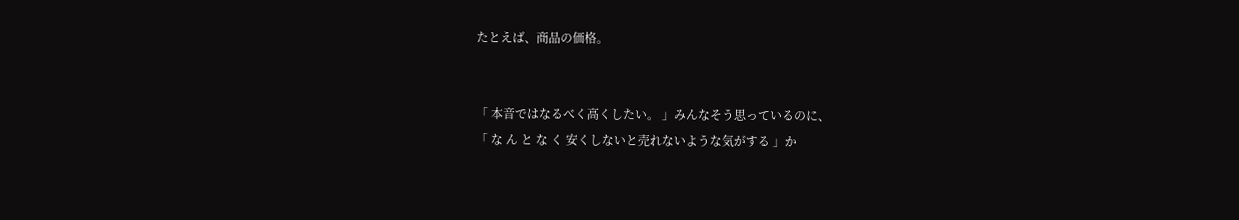たとえば、商品の価格。


「 本音ではなるべく高くしたい。 」みんなそう思っているのに、
「 な ん と な く 安くしないと売れないような気がする 」か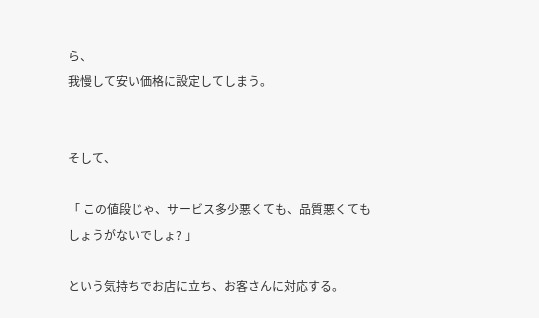ら、
我慢して安い価格に設定してしまう。


そして、

「 この値段じゃ、サービス多少悪くても、品質悪くても
しょうがないでしょ? 」

という気持ちでお店に立ち、お客さんに対応する。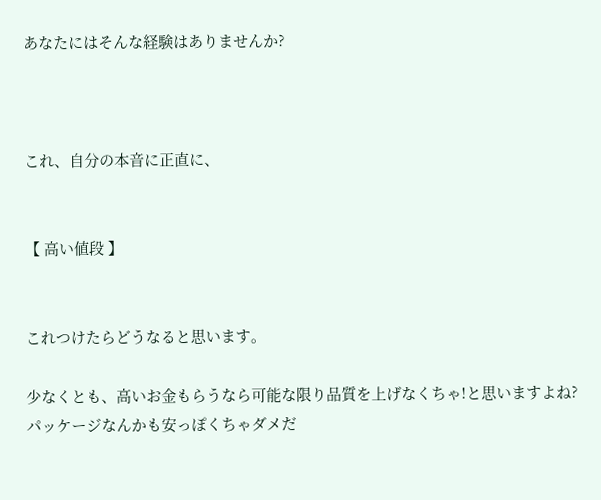あなたにはそんな経験はありませんか?



これ、自分の本音に正直に、


【 高い値段 】


これつけたらどうなると思います。

少なくとも、高いお金もらうなら可能な限り品質を上げなくちゃ!と思いますよね?
パッケージなんかも安っぽくちゃダメだ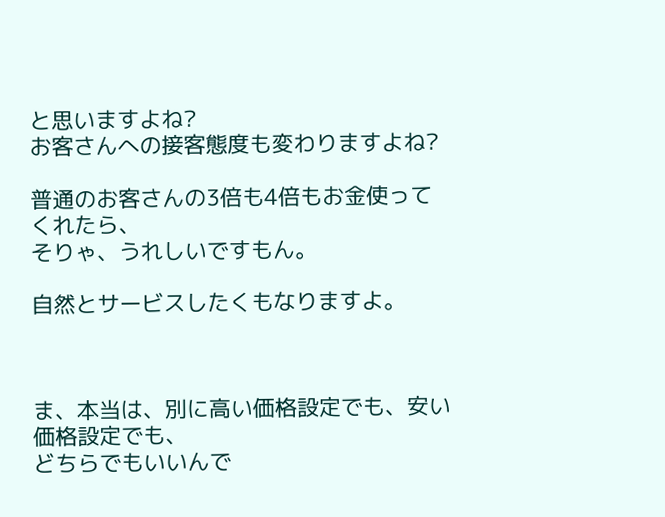と思いますよね?
お客さんへの接客態度も変わりますよね?

普通のお客さんの3倍も4倍もお金使ってくれたら、
そりゃ、うれしいですもん。

自然とサービスしたくもなりますよ。



ま、本当は、別に高い価格設定でも、安い価格設定でも、
どちらでもいいんで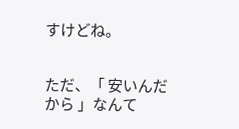すけどね。


ただ、「 安いんだから 」なんて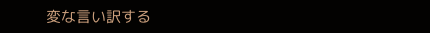変な言い訳する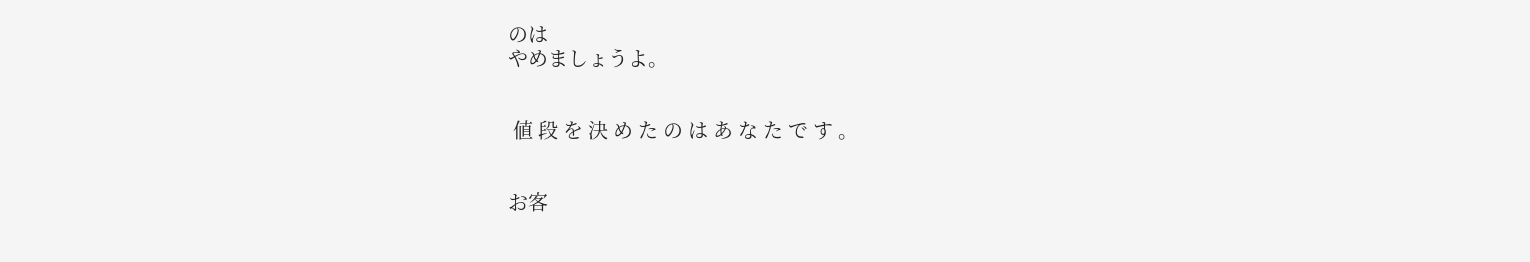のは
やめましょうよ。


 値 段 を 決 め た の は あ な た で す 。


お客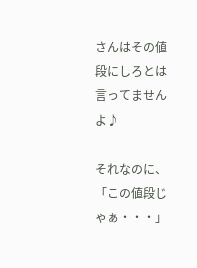さんはその値段にしろとは言ってませんよ♪

それなのに、「この値段じゃぁ・・・」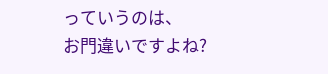っていうのは、
お門違いですよね?